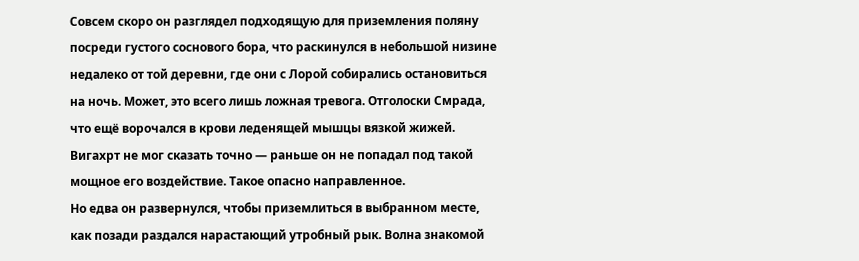Совсем скоро он разглядел подходящую для приземления поляну посреди густого соснового бора, что раскинулся в небольшой низине недалеко от той деревни, где они с Лорой собирались остановиться на ночь. Может, это всего лишь ложная тревога. Отголоски Смрада, что ещё ворочался в крови леденящей мышцы вязкой жижей. Вигахрт не мог сказать точно — раньше он не попадал под такой мощное его воздействие. Такое опасно направленное.
Но едва он развернулся, чтобы приземлиться в выбранном месте, как позади раздался нарастающий утробный рык. Волна знакомой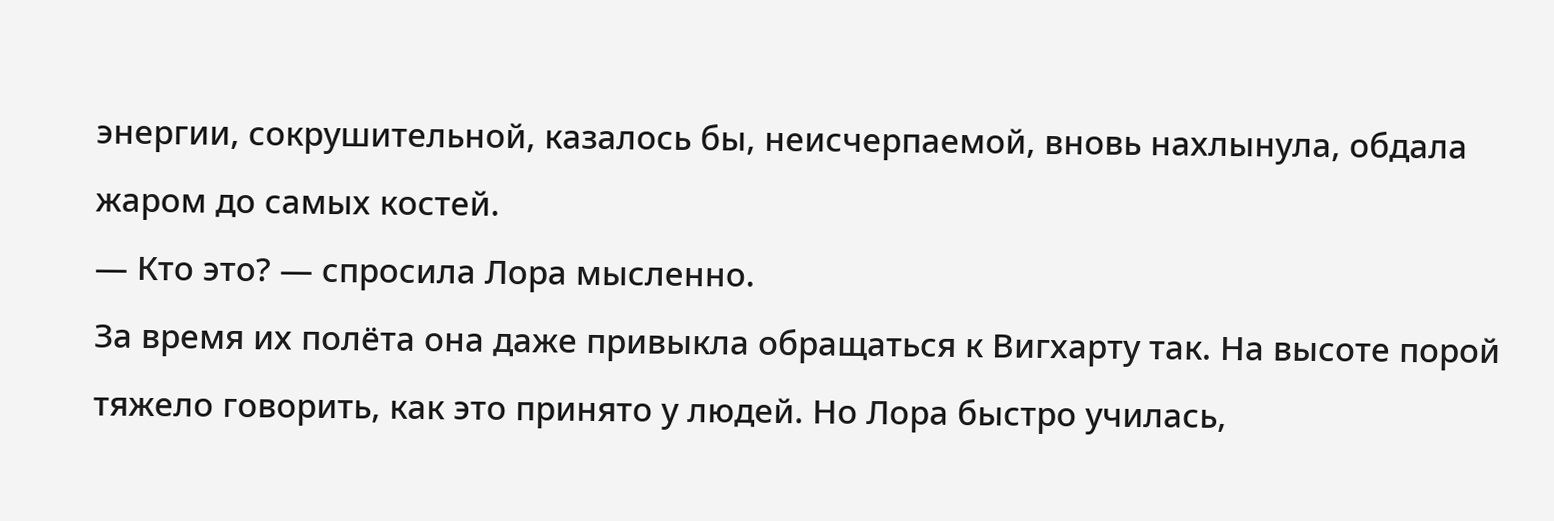энергии, сокрушительной, казалось бы, неисчерпаемой, вновь нахлынула, обдала жаром до самых костей.
— Кто это? — спросила Лора мысленно.
За время их полёта она даже привыкла обращаться к Вигхарту так. На высоте порой тяжело говорить, как это принято у людей. Но Лора быстро училась,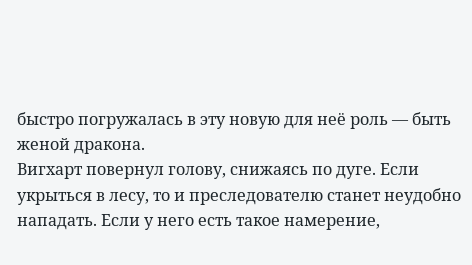быстро погружалась в эту новую для неё роль — быть женой дракона.
Вигхарт повернул голову, снижаясь по дуге. Если укрыться в лесу, то и преследователю станет неудобно нападать. Если у него есть такое намерение,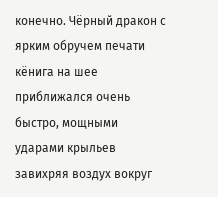конечно. Чёрный дракон с ярким обручем печати кёнига на шее приближался очень быстро, мощными ударами крыльев завихряя воздух вокруг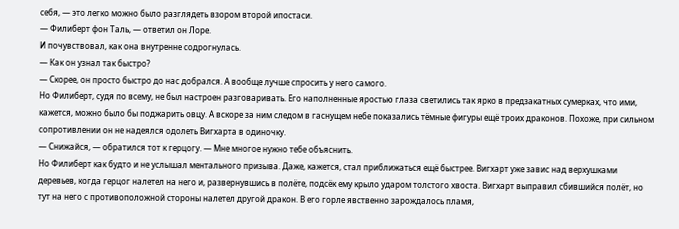себя, — это легко можно было разглядеть взором второй ипостаси.
— Филиберт фон Таль, — ответил он Лоре.
И почувствовал, как она внутренне содрогнулась.
— Как он узнал так быстро?
— Скорее, он просто быстро до нас добрался. А вообще лучше спросить у него самого.
Но Филиберт, судя по всему, не был настроен разговаривать. Его наполненные яростью глаза светились так ярко в предзакатных сумерках, что ими, кажется, можно было бы поджарить овцу. А вскоре за ним следом в гаснущем небе показались тёмные фигуры ещё троих драконов. Похоже, при сильном сопротивлении он не надеялся одолеть Вигхарта в одиночку.
— Снижайся, — обратился тот к герцогу. — Мне многое нужно тебе объяснить.
Но Филиберт как будто и не услышал ментального призыва. Даже, кажется, стал приближаться ещё быстрее. Вигхарт уже завис над верхушками деревьев, когда герцог налетел на него и, развернувшись в полёте, подсёк ему крыло ударом толстого хвоста. Вигхарт выправил сбившийся полёт, но тут на него с противоположной стороны налетел другой дракон. В его горле явственно зарождалось пламя,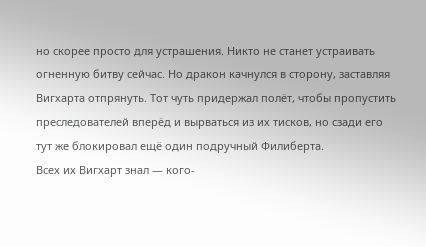но скорее просто для устрашения. Никто не станет устраивать огненную битву сейчас. Но дракон качнулся в сторону, заставляя Вигхарта отпрянуть. Тот чуть придержал полёт, чтобы пропустить преследователей вперёд и вырваться из их тисков, но сзади его тут же блокировал ещё один подручный Филиберта.
Всех их Вигхарт знал — кого-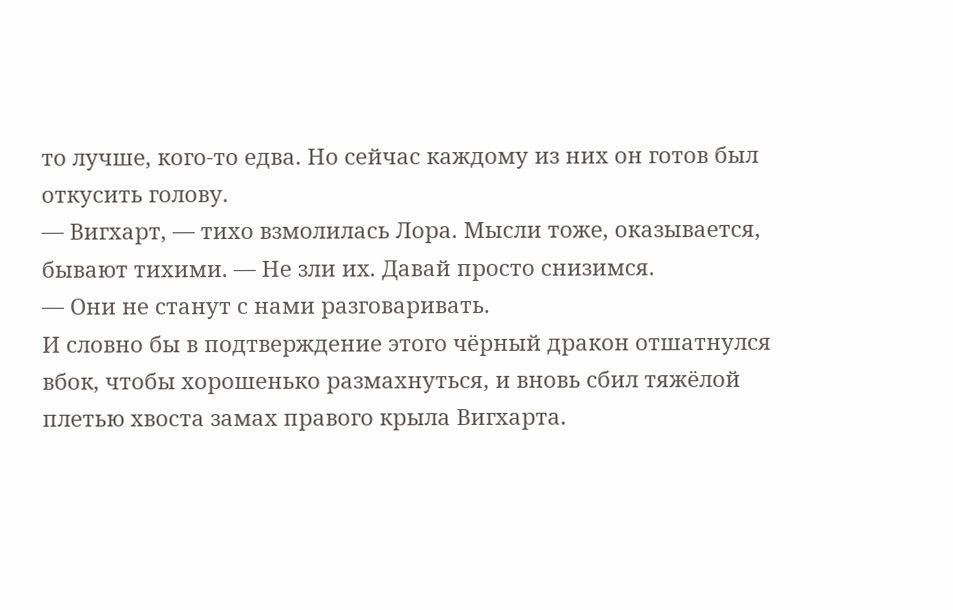то лучше, кого-то едва. Но сейчас каждому из них он готов был откусить голову.
— Вигхарт, — тихо взмолилась Лора. Мысли тоже, оказывается, бывают тихими. — Не зли их. Давай просто снизимся.
— Они не станут с нами разговаривать.
И словно бы в подтверждение этого чёрный дракон отшатнулся вбок, чтобы хорошенько размахнуться, и вновь сбил тяжёлой плетью хвоста замах правого крыла Вигхарта.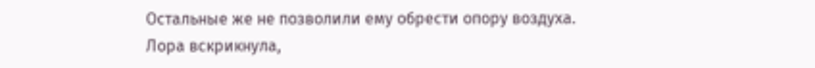Остальные же не позволили ему обрести опору воздуха.
Лора вскрикнула,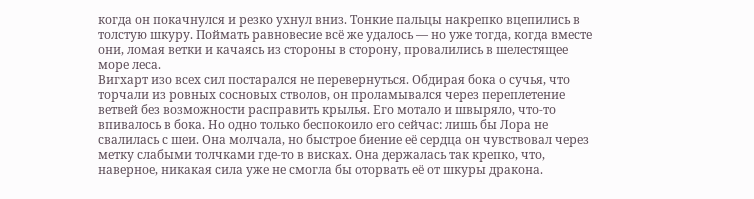когда он покачнулся и резко ухнул вниз. Тонкие пальцы накрепко вцепились в толстую шкуру. Поймать равновесие всё же удалось — но уже тогда, когда вместе они, ломая ветки и качаясь из стороны в сторону, провалились в шелестящее море леса.
Вигхарт изо всех сил постарался не перевернуться. Обдирая бока о сучья, что торчали из ровных сосновых стволов, он проламывался через переплетение ветвей без возможности расправить крылья. Его мотало и швыряло, что-то впивалось в бока. Но одно только беспокоило его сейчас: лишь бы Лора не свалилась с шеи. Она молчала, но быстрое биение её сердца он чувствовал через метку слабыми толчками где-то в висках. Она держалась так крепко, что, наверное, никакая сила уже не смогла бы оторвать её от шкуры дракона.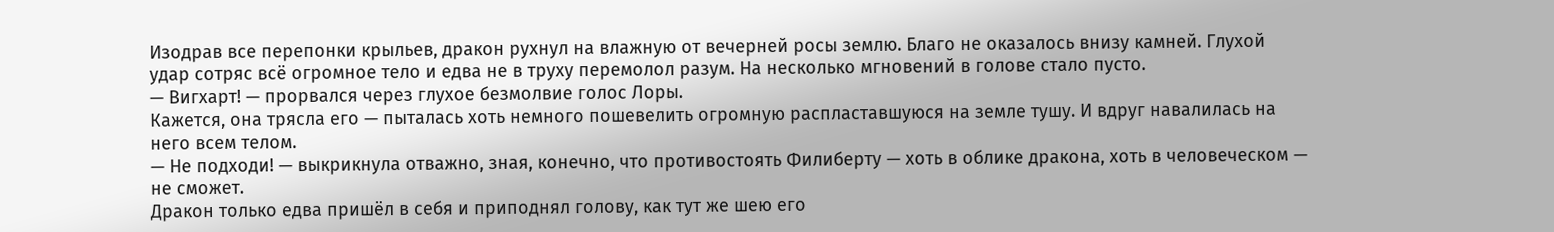Изодрав все перепонки крыльев, дракон рухнул на влажную от вечерней росы землю. Благо не оказалось внизу камней. Глухой удар сотряс всё огромное тело и едва не в труху перемолол разум. На несколько мгновений в голове стало пусто.
— Вигхарт! — прорвался через глухое безмолвие голос Лоры.
Кажется, она трясла его — пыталась хоть немного пошевелить огромную распластавшуюся на земле тушу. И вдруг навалилась на него всем телом.
— Не подходи! — выкрикнула отважно, зная, конечно, что противостоять Филиберту — хоть в облике дракона, хоть в человеческом — не сможет.
Дракон только едва пришёл в себя и приподнял голову, как тут же шею его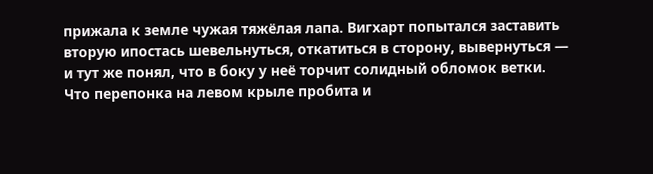прижала к земле чужая тяжёлая лапа. Вигхарт попытался заставить вторую ипостась шевельнуться, откатиться в сторону, вывернуться — и тут же понял, что в боку у неё торчит солидный обломок ветки. Что перепонка на левом крыле пробита и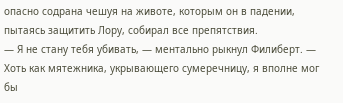опасно содрана чешуя на животе, которым он в падении, пытаясь защитить Лору, собирал все препятствия.
— Я не стану тебя убивать, — ментально рыкнул Филиберт. — Хоть как мятежника, укрывающего сумеречницу, я вполне мог бы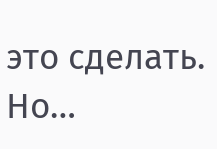это сделать. Но…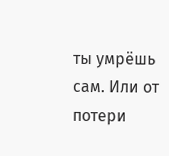ты умрёшь сам. Или от потери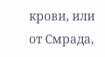крови, или от Смрада,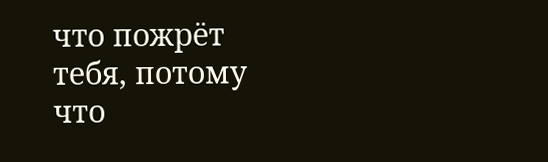что пожрёт тебя, потому что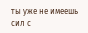ты уже не имеешь сил с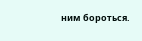ним бороться.